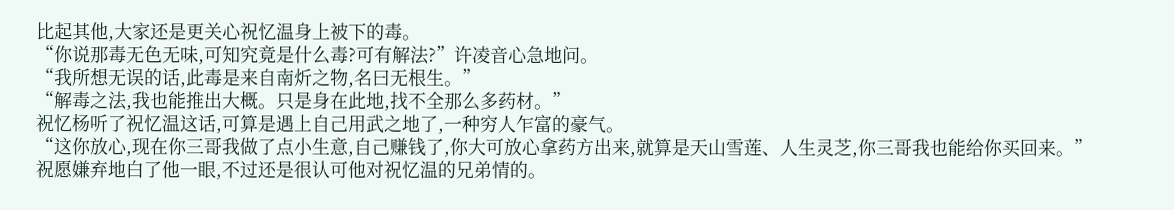比起其他,大家还是更关心祝忆温身上被下的毒。
“你说那毒无色无味,可知究竟是什么毒?可有解法?”许凌音心急地问。
“我所想无误的话,此毒是来自南炘之物,名曰无根生。”
“解毒之法,我也能推出大概。只是身在此地,找不全那么多药材。”
祝忆杨听了祝忆温这话,可算是遇上自己用武之地了,一种穷人乍富的豪气。
“这你放心,现在你三哥我做了点小生意,自己赚钱了,你大可放心拿药方出来,就算是天山雪莲、人生灵芝,你三哥我也能给你买回来。”
祝愿嫌弃地白了他一眼,不过还是很认可他对祝忆温的兄弟情的。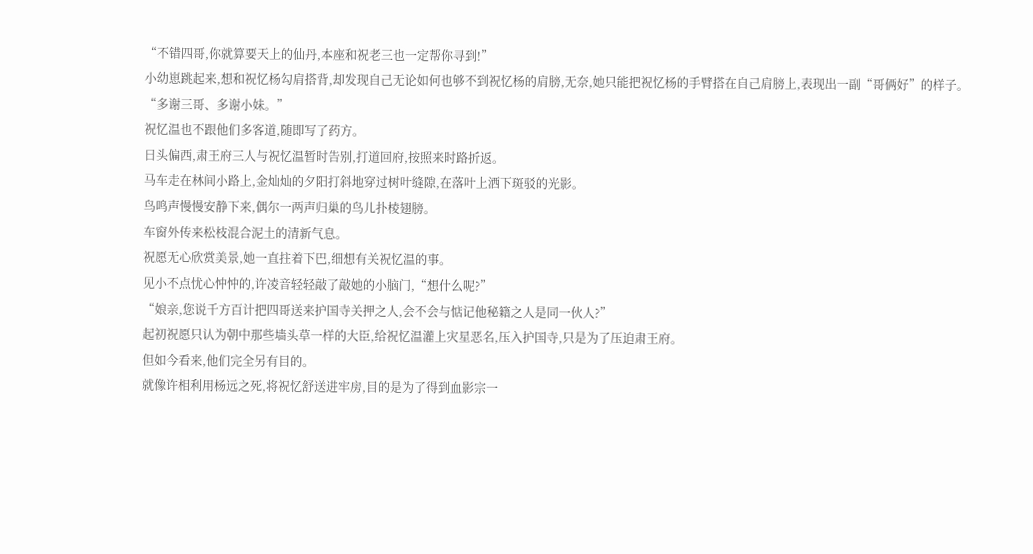“不错四哥,你就算要天上的仙丹,本座和祝老三也一定帮你寻到!”
小幼崽跳起来,想和祝忆杨勾肩搭背,却发现自己无论如何也够不到祝忆杨的肩膀,无奈,她只能把祝忆杨的手臂搭在自己肩膀上,表现出一副“哥俩好”的样子。
“多谢三哥、多谢小妹。”
祝忆温也不跟他们多客道,随即写了药方。
日头偏西,肃王府三人与祝忆温暂时告别,打道回府,按照来时路折返。
马车走在林间小路上,金灿灿的夕阳打斜地穿过树叶缝隙,在落叶上洒下斑驳的光影。
鸟鸣声慢慢安静下来,偶尔一两声归巢的鸟儿扑棱翅膀。
车窗外传来松枝混合泥土的清新气息。
祝愿无心欣赏美景,她一直拄着下巴,细想有关祝忆温的事。
见小不点忧心忡忡的,许凌音轻轻敲了敲她的小脑门,“想什么呢?”
“娘亲,您说千方百计把四哥送来护国寺关押之人,会不会与惦记他秘籍之人是同一伙人?”
起初祝愿只认为朝中那些墙头草一样的大臣,给祝忆温灌上灾星恶名,压入护国寺,只是为了压迫肃王府。
但如今看来,他们完全另有目的。
就像许相利用杨远之死,将祝忆舒送进牢房,目的是为了得到血影宗一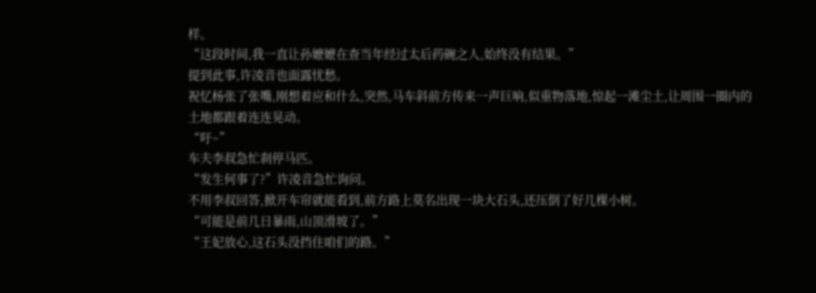样。
“这段时间,我一直让孙嬷嬷在查当年经过太后药碗之人,始终没有结果。”
提到此事,许凌音也面露忧愁。
祝忆杨张了张嘴,刚想着应和什么,突然,马车斜前方传来一声巨响,似重物落地,惊起一滩尘土,让周围一圈内的土地都跟着连连晃动。
“吁~”
车夫李叔急忙刹停马匹。
“发生何事了?”许凌音急忙询问。
不用李叔回答,掀开车帘就能看到,前方路上莫名出现一块大石头,还压倒了好几棵小树。
“可能是前几日暴雨,山顶滑坡了。”
“王妃放心,这石头没挡住咱们的路。”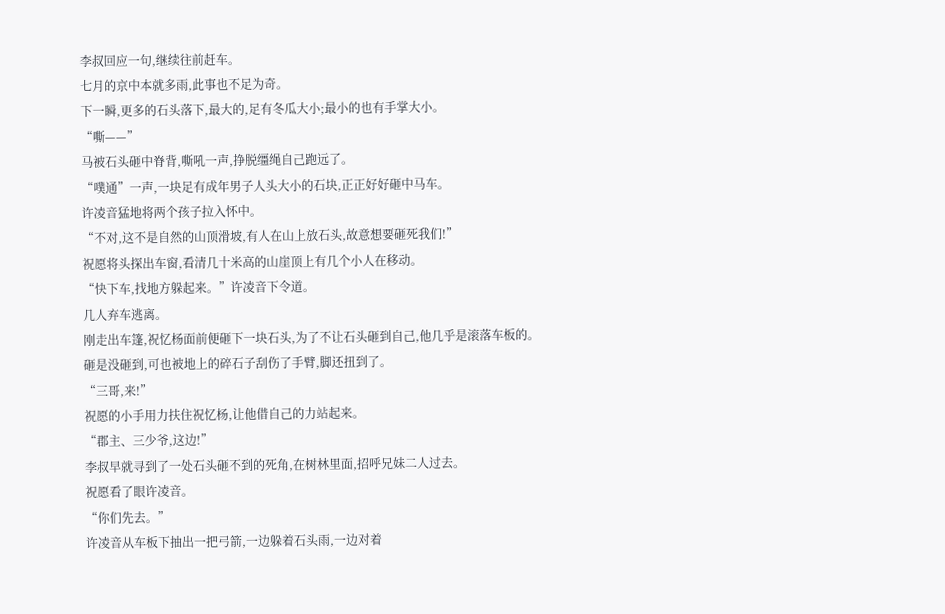李叔回应一句,继续往前赶车。
七月的京中本就多雨,此事也不足为奇。
下一瞬,更多的石头落下,最大的,足有冬瓜大小;最小的也有手掌大小。
“嘶——”
马被石头砸中脊背,嘶吼一声,挣脱缰绳自己跑远了。
“噗通”一声,一块足有成年男子人头大小的石块,正正好好砸中马车。
许凌音猛地将两个孩子拉入怀中。
“不对,这不是自然的山顶滑坡,有人在山上放石头,故意想要砸死我们!”
祝愿将头探出车窗,看清几十米高的山崖顶上有几个小人在移动。
“快下车,找地方躲起来。”许凌音下令道。
几人弃车逃离。
刚走出车篷,祝忆杨面前便砸下一块石头,为了不让石头砸到自己,他几乎是滚落车板的。
砸是没砸到,可也被地上的碎石子刮伤了手臂,脚还扭到了。
“三哥,来!”
祝愿的小手用力扶住祝忆杨,让他借自己的力站起来。
“郡主、三少爷,这边!”
李叔早就寻到了一处石头砸不到的死角,在树林里面,招呼兄妹二人过去。
祝愿看了眼许凌音。
“你们先去。”
许凌音从车板下抽出一把弓箭,一边躲着石头雨,一边对着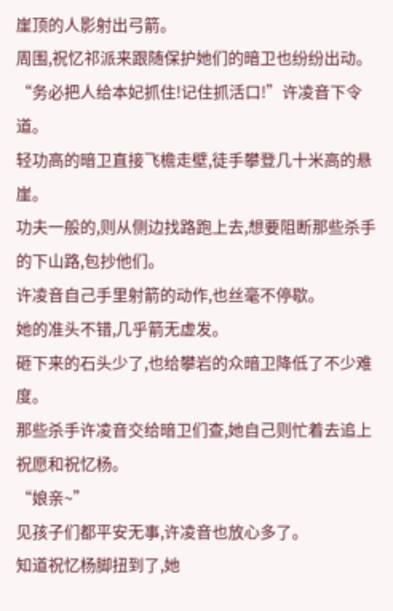崖顶的人影射出弓箭。
周围,祝忆祁派来跟随保护她们的暗卫也纷纷出动。
“务必把人给本妃抓住!记住抓活口!”许凌音下令道。
轻功高的暗卫直接飞檐走壁,徒手攀登几十米高的悬崖。
功夫一般的,则从侧边找路跑上去,想要阻断那些杀手的下山路,包抄他们。
许凌音自己手里射箭的动作,也丝毫不停歇。
她的准头不错,几乎箭无虚发。
砸下来的石头少了,也给攀岩的众暗卫降低了不少难度。
那些杀手许凌音交给暗卫们查,她自己则忙着去追上祝愿和祝忆杨。
“娘亲~”
见孩子们都平安无事,许凌音也放心多了。
知道祝忆杨脚扭到了,她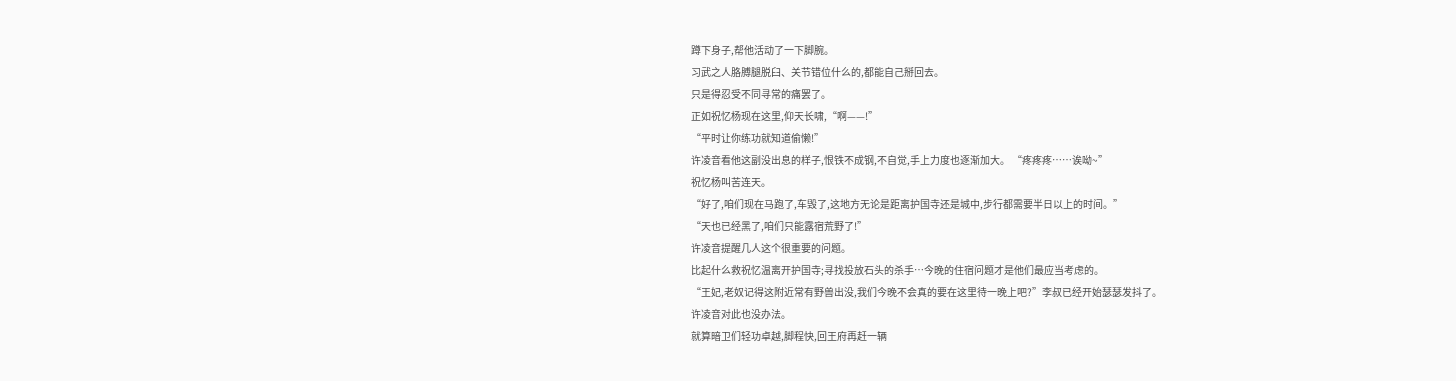蹲下身子,帮他活动了一下脚腕。
习武之人胳膊腿脱臼、关节错位什么的,都能自己掰回去。
只是得忍受不同寻常的痛罢了。
正如祝忆杨现在这里,仰天长啸,“啊——!”
“平时让你练功就知道偷懒!”
许凌音看他这副没出息的样子,恨铁不成钢,不自觉,手上力度也逐渐加大。 “疼疼疼……诶呦~”
祝忆杨叫苦连天。
“好了,咱们现在马跑了,车毁了,这地方无论是距离护国寺还是城中,步行都需要半日以上的时间。”
“天也已经黑了,咱们只能露宿荒野了!”
许凌音提醒几人这个很重要的问题。
比起什么救祝忆温离开护国寺;寻找投放石头的杀手…今晚的住宿问题才是他们最应当考虑的。
“王妃,老奴记得这附近常有野兽出没,我们今晚不会真的要在这里待一晚上吧?”李叔已经开始瑟瑟发抖了。
许凌音对此也没办法。
就算暗卫们轻功卓越,脚程快,回王府再赶一辆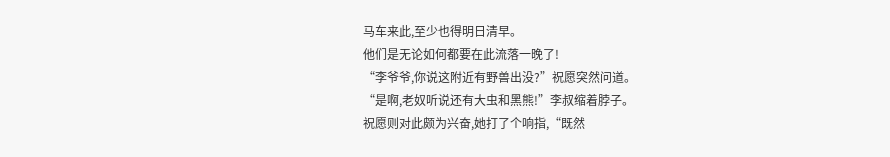马车来此,至少也得明日清早。
他们是无论如何都要在此流落一晚了!
“李爷爷,你说这附近有野兽出没?”祝愿突然问道。
“是啊,老奴听说还有大虫和黑熊!”李叔缩着脖子。
祝愿则对此颇为兴奋,她打了个响指,“既然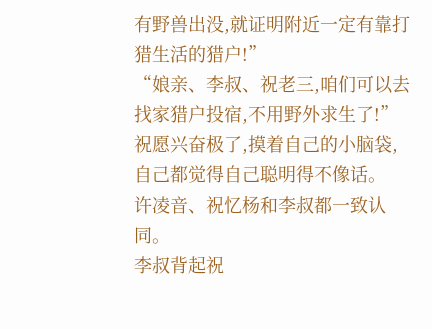有野兽出没,就证明附近一定有靠打猎生活的猎户!”
“娘亲、李叔、祝老三,咱们可以去找家猎户投宿,不用野外求生了!”
祝愿兴奋极了,摸着自己的小脑袋,自己都觉得自己聪明得不像话。
许凌音、祝忆杨和李叔都一致认同。
李叔背起祝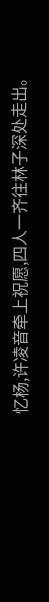忆杨,许凌音牵上祝愿,四人一齐往林子深处走出。